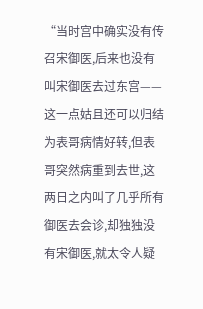“当时宫中确实没有传召宋御医,后来也没有叫宋御医去过东宫——这一点姑且还可以归结为表哥病情好转,但表哥突然病重到去世,这两日之内叫了几乎所有御医去会诊,却独独没有宋御医,就太令人疑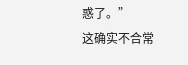惑了。”
这确实不合常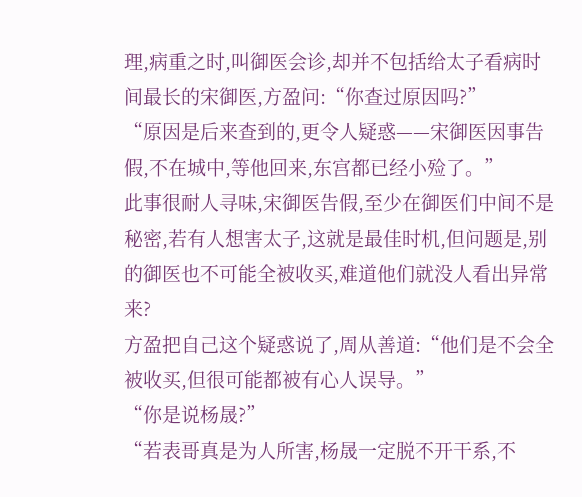理,病重之时,叫御医会诊,却并不包括给太子看病时间最长的宋御医,方盈问:“你查过原因吗?”
“原因是后来查到的,更令人疑惑——宋御医因事告假,不在城中,等他回来,东宫都已经小殓了。”
此事很耐人寻味,宋御医告假,至少在御医们中间不是秘密,若有人想害太子,这就是最佳时机,但问题是,别的御医也不可能全被收买,难道他们就没人看出异常来?
方盈把自己这个疑惑说了,周从善道:“他们是不会全被收买,但很可能都被有心人误导。”
“你是说杨晟?”
“若表哥真是为人所害,杨晟一定脱不开干系,不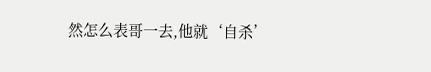然怎么表哥一去,他就‘自杀’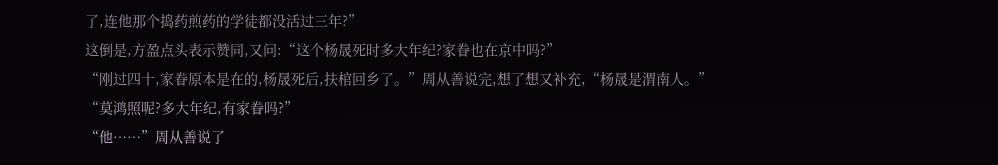了,连他那个捣药煎药的学徒都没活过三年?”
这倒是,方盈点头表示赞同,又问:“这个杨晟死时多大年纪?家眷也在京中吗?”
“刚过四十,家眷原本是在的,杨晟死后,扶棺回乡了。”周从善说完,想了想又补充,“杨晟是渭南人。”
“莫鸿照呢?多大年纪,有家眷吗?”
“他……”周从善说了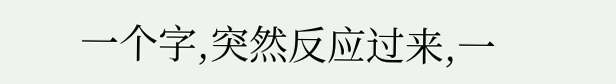一个字,突然反应过来,一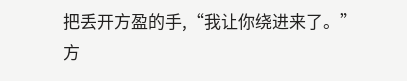把丢开方盈的手,“我让你绕进来了。”
方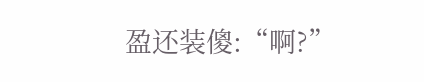盈还装傻:“啊?”